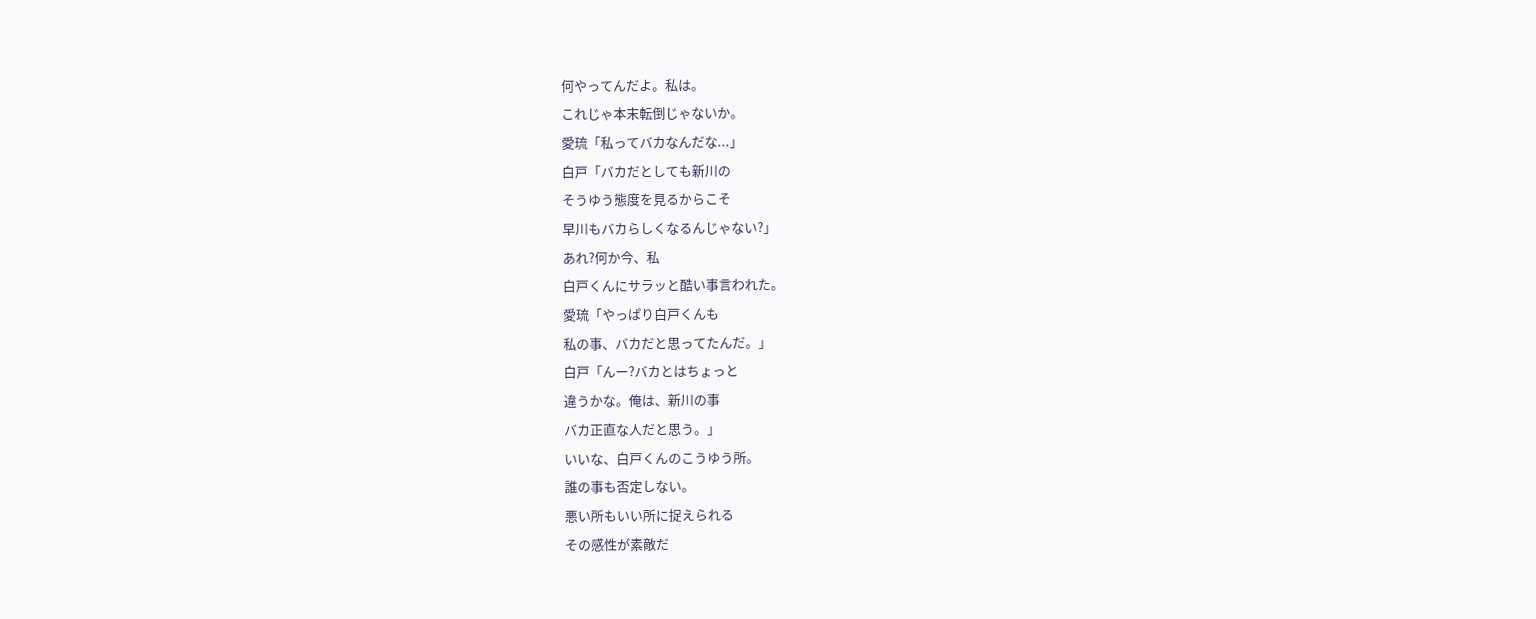何やってんだよ。私は。
これじゃ本末転倒じゃないか。
愛琉「私ってバカなんだな...」
白戸「バカだとしても新川の
そうゆう態度を見るからこそ
早川もバカらしくなるんじゃない?」
あれ?何か今、私
白戸くんにサラッと酷い事言われた。
愛琉「やっぱり白戸くんも
私の事、バカだと思ってたんだ。」
白戸「んー?バカとはちょっと
違うかな。俺は、新川の事
バカ正直な人だと思う。」
いいな、白戸くんのこうゆう所。
誰の事も否定しない。
悪い所もいい所に捉えられる
その感性が素敵だ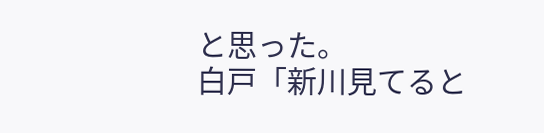と思った。
白戸「新川見てると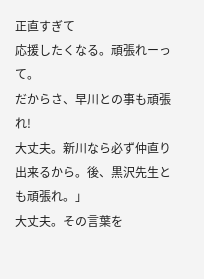正直すぎて
応援したくなる。頑張れーって。
だからさ、早川との事も頑張れ!
大丈夫。新川なら必ず仲直り
出来るから。後、黒沢先生とも頑張れ。」
大丈夫。その言葉を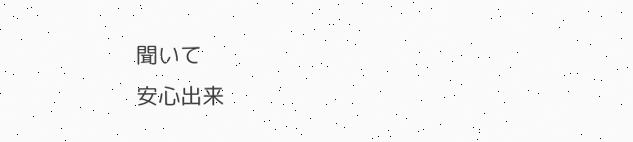聞いて
安心出来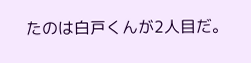たのは白戸くんが2人目だ。